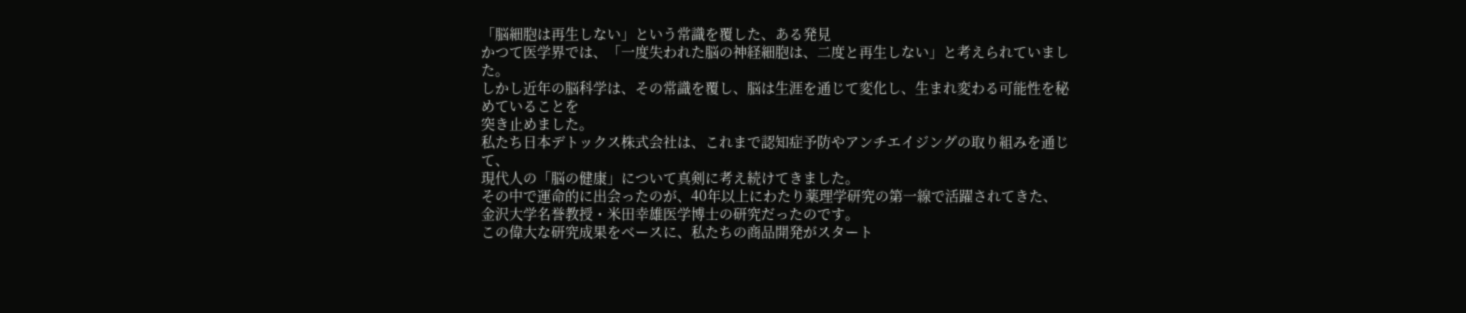「脳細胞は再生しない」という常識を覆した、ある発見
かつて医学界では、「一度失われた脳の神経細胞は、二度と再生しない」と考えられていました。
しかし近年の脳科学は、その常識を覆し、脳は生涯を通じて変化し、生まれ変わる可能性を秘めていることを
突き止めました。
私たち日本デトックス株式会社は、これまで認知症予防やアンチエイジングの取り組みを通じて、
現代人の「脳の健康」について真剣に考え続けてきました。
その中で運命的に出会ったのが、40年以上にわたり薬理学研究の第一線で活躍されてきた、
金沢大学名誉教授・米田幸雄医学博士の研究だったのです。
この偉大な研究成果をベースに、私たちの商品開発がスタート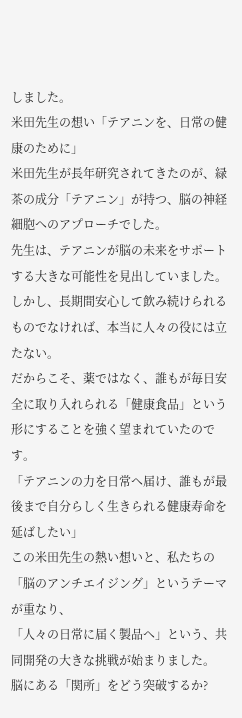しました。
米田先生の想い「テアニンを、日常の健康のために」
米田先生が長年研究されてきたのが、緑茶の成分「テアニン」が持つ、脳の神経細胞へのアプローチでした。
先生は、テアニンが脳の未来をサポートする大きな可能性を見出していました。
しかし、長期間安心して飲み続けられるものでなければ、本当に人々の役には立たない。
だからこそ、薬ではなく、誰もが毎日安全に取り入れられる「健康食品」という形にすることを強く望まれていたのです。
「テアニンの力を日常へ届け、誰もが最後まで自分らしく生きられる健康寿命を延ばしたい」
この米田先生の熱い想いと、私たちの「脳のアンチエイジング」というテーマが重なり、
「人々の日常に届く製品へ」という、共同開発の大きな挑戦が始まりました。
脳にある「関所」をどう突破するか?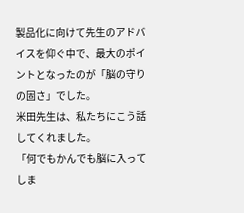製品化に向けて先生のアドバイスを仰ぐ中で、最大のポイントとなったのが「脳の守りの固さ」でした。
米田先生は、私たちにこう話してくれました。
「何でもかんでも脳に入ってしま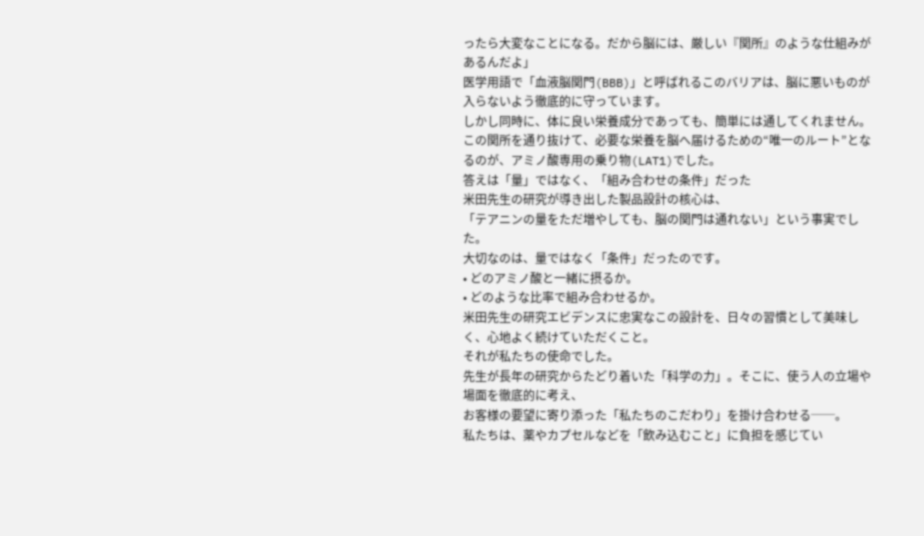ったら大変なことになる。だから脳には、厳しい『関所』のような仕組みがあるんだよ」
医学用語で「血液脳関門(BBB)」と呼ばれるこのバリアは、脳に悪いものが入らないよう徹底的に守っています。
しかし同時に、体に良い栄養成分であっても、簡単には通してくれません。
この関所を通り抜けて、必要な栄養を脳へ届けるための“唯一のルート”となるのが、アミノ酸専用の乗り物(LAT1)でした。
答えは「量」ではなく、「組み合わせの条件」だった
米田先生の研究が導き出した製品設計の核心は、
「テアニンの量をただ増やしても、脳の関門は通れない」という事実でした。
大切なのは、量ではなく「条件」だったのです。
• どのアミノ酸と一緒に摂るか。
• どのような比率で組み合わせるか。
米田先生の研究エビデンスに忠実なこの設計を、日々の習慣として美味しく、心地よく続けていただくこと。
それが私たちの使命でした。
先生が長年の研究からたどり着いた「科学の力」。そこに、使う人の立場や場面を徹底的に考え、
お客様の要望に寄り添った「私たちのこだわり」を掛け合わせる──。
私たちは、薬やカプセルなどを「飲み込むこと」に負担を感じてい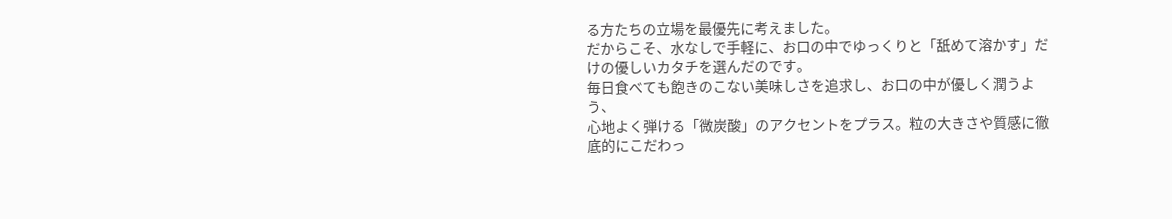る方たちの立場を最優先に考えました。
だからこそ、水なしで手軽に、お口の中でゆっくりと「舐めて溶かす」だけの優しいカタチを選んだのです。
毎日食べても飽きのこない美味しさを追求し、お口の中が優しく潤うよう、
心地よく弾ける「微炭酸」のアクセントをプラス。粒の大きさや質感に徹底的にこだわっ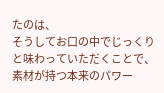たのは、
そうしてお口の中でじっくりと味わっていただくことで、素材が持つ本来のパワー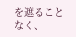を遮ることなく、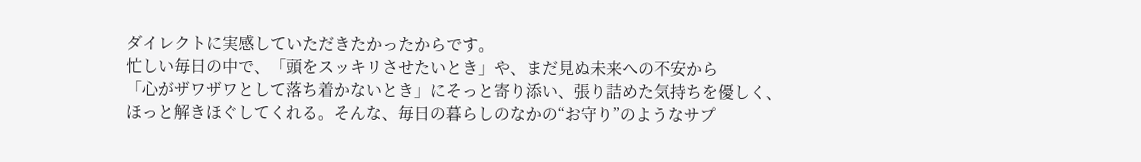ダイレクトに実感していただきたかったからです。
忙しい毎日の中で、「頭をスッキリさせたいとき」や、まだ見ぬ未来への不安から
「心がザワザワとして落ち着かないとき」にそっと寄り添い、張り詰めた気持ちを優しく、
ほっと解きほぐしてくれる。そんな、毎日の暮らしのなかの“お守り”のようなサプ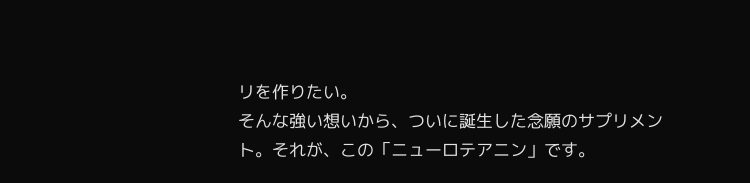リを作りたい。
そんな強い想いから、ついに誕生した念願のサプリメント。それが、この「ニューロテアニン」です。